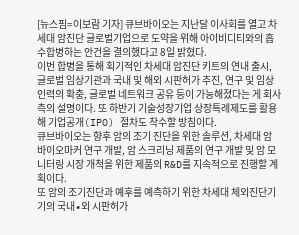[뉴스핌=이보람 기자] 큐브바이오는 지난달 이사회를 열고 차세대 암진단 글로벌기업으로 도약을 위해 아이비디티와의 흡수합병하는 안건을 결의했다고 8일 밝혔다.
이번 합병을 통해 획기적인 차세대 암진단 키트의 연내 출시, 글로벌 임상기관과 국내 및 해외 시판허가 추진, 연구 및 임상 인력의 확충, 글로벌 네트워크 공유 등이 가능해졌다는 게 회사측의 설명이다. 또 하반기 기술성장기업 상장특례제도를 활용해 기업공개(IPO) 절차도 착수할 방침이다.
큐브바이오는 향후 암의 조기 진단을 위한 솔루션, 차세대 암 바이오마커 연구 개발, 암 스크리닝 제품의 연구 개발 및 암 모니터링 시장 개척을 위한 제품의 R&D를 지속적으로 진행할 계획이다.
또 암의 조기진단과 예후를 예측하기 위한 차세대 체외진단기기의 국내∙외 시판허가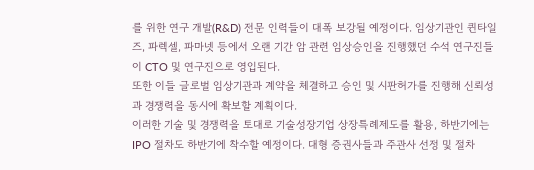를 위한 연구 개발(R&D) 전문 인력들이 대폭 보강될 예정이다. 임상기관인 퀸타일즈, 파렉셀, 파마넷 등에서 오랜 기간 암 관련 임상승인을 진행했던 수석 연구진들이 CTO 및 연구진으로 영입된다.
또한 이들 글로벌 임상기관과 계약을 체결하고 승인 및 시판허가를 진행해 신뢰성과 경쟁력을 동시에 확보할 계획이다.
이러한 기술 및 경쟁력을 토대로 기술성장기업 상장특례제도를 활용, 하반기에는 IPO 절차도 하반기에 착수할 예정이다. 대형 증권사들과 주관사 선정 및 절차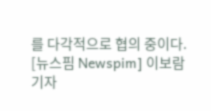를 다각적으로 협의 중이다.
[뉴스핌 Newspim] 이보람 기자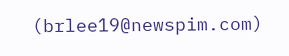(brlee19@newspim.com)